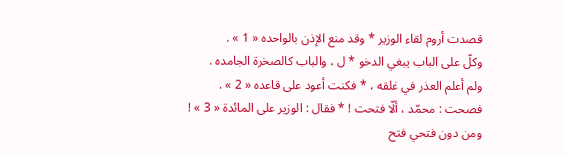قصدت أروم لقاء الوزير * وقد منع الإذن بالواحده « 1 » .
وكلّ على الباب يبغي الدخو * ل ، والباب كالصخرة الجامده .
ولم أعلم العذر في غلقه ، * فكنت أعود على قاعده « 2 » .
فصحت : محمّد ، ألّا فتحت ! * فقال : الوزير على المائدة « 3 » !
ومن دون فتحي فتح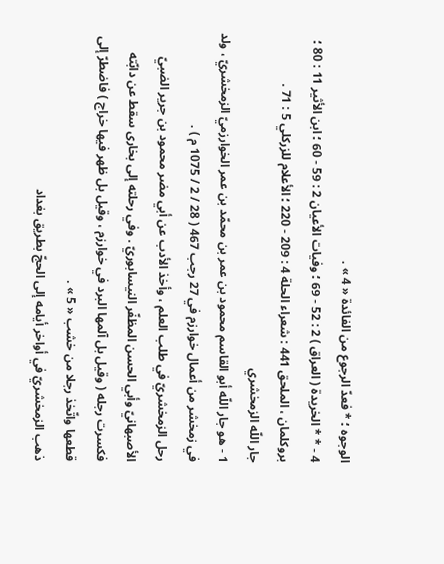الوجوه ؛ * فعدّ الرجوع من الفائدة « 4 » .
4 - * * الخريدة ( العراق ) 2 : 52 - 69 ؛ وفيات الأعيان 2 : 59 - 60 ؛ ابن الأثير 11 : 80 ؛ بروكلمان ، الملحق 441 : شعراء الحلة 4 : 209 - 220 ؛ الأعلام للزركلي 5 : 71 .
جار اللّه الزمخشري
1 - هو جار اللّه أبو القاسم محمود بن عمر بن محمّد بن عمر الخوارزميّ الزمخشريّ ، ولد في زمخشر من أعمال خوارزم في 27 رجب 467 ( 28 / 2 / 1075 م ) .
رحل الزمخشريّ في طلب العلم ، وأخذ الأدب عن أبي مضر محمود بن جرير الضبيّ الأصبهانيّ وأبي الحسن المظفّر النيسابوريّ . وفي رحلته إلى بخارى سقط عن دابّته فكسرت رجله ( وقيل بل آلمها البرد في خوارزم ، وقيل بل ظهر فيها خراج ) فاضطرّ إلى قطعها واتّخذ رجلا من خشب « 5 » .
ذهب الزمخشريّ في أواخر أيامه إلى الحجّ بطريق بغداد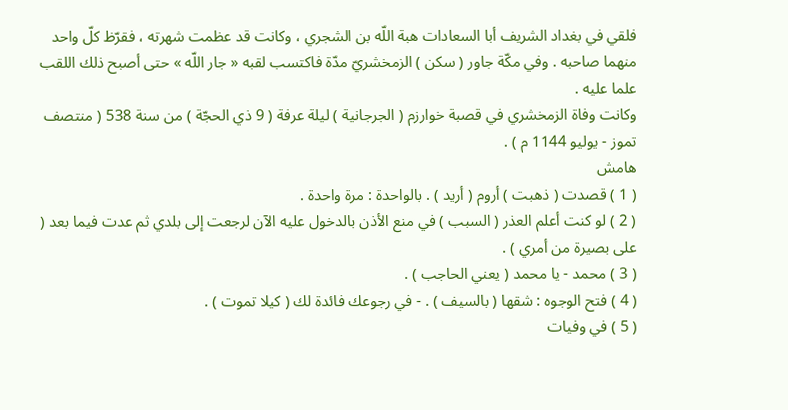فلقي في بغداد الشريف أبا السعادات هبة اللّه بن الشجري ، وكانت قد عظمت شهرته ، فقرّظ كلّ واحد منهما صاحبه . وفي مكّة جاور ( سكن ) الزمخشريّ مدّة فاكتسب لقبه « جار اللّه » حتى أصبح ذلك اللقب علما عليه .
وكانت وفاة الزمخشري في قصبة خوارزم ( الجرجانية ) ليلة عرفة ( 9 ذي الحجّة ) من سنة 538 ( منتصف تموز - يوليو 1144 م ) .
هامش
( 1 ) قصدت ( ذهبت ) أروم ( أريد ) . بالواحدة : مرة واحدة .
( 2 ) لو كنت أعلم العذر ( السبب ) في منع الأذن بالدخول عليه الآن لرجعت إلى بلدي ثم عدت فيما بعد ( على بصيرة من أمري ) .
( 3 ) محمد - يا محمد ( يعني الحاجب ) .
( 4 ) فتح الوجوه : شقها ( بالسيف ) . - في رجوعك فائدة لك ( كيلا تموت ) .
( 5 ) في وفيات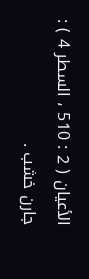الأعيان ( 2 : 510 ، السطر 4 ) : جارن خشب .